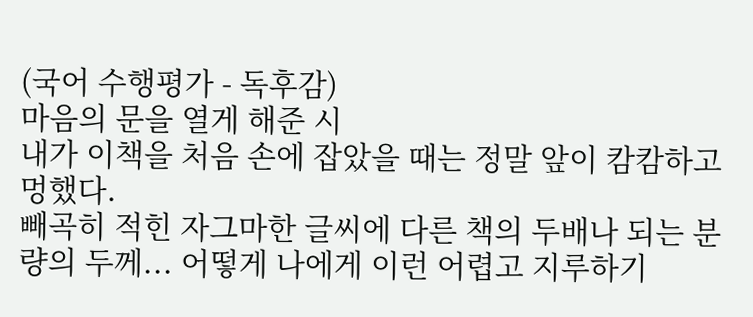(국어 수행평가 - 독후감)
마음의 문을 열게 해준 시
내가 이책을 처음 손에 잡았을 때는 정말 앞이 캄캄하고 멍했다.
빼곡히 적힌 자그마한 글씨에 다른 책의 두배나 되는 분량의 두께... 어떻게 나에게 이런 어렵고 지루하기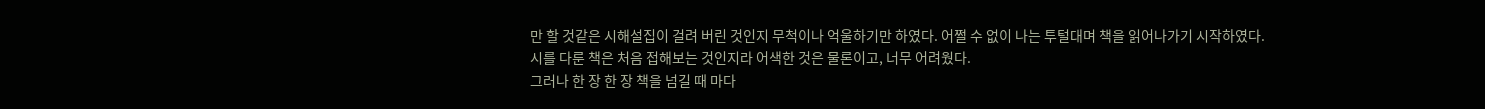만 할 것같은 시해설집이 걸려 버린 것인지 무척이나 억울하기만 하였다. 어쩔 수 없이 나는 투털대며 책을 읽어나가기 시작하였다.
시를 다룬 책은 처음 접해보는 것인지라 어색한 것은 물론이고, 너무 어려웠다.
그러나 한 장 한 장 책을 넘길 때 마다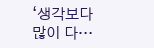‘생각보다 많이 다…